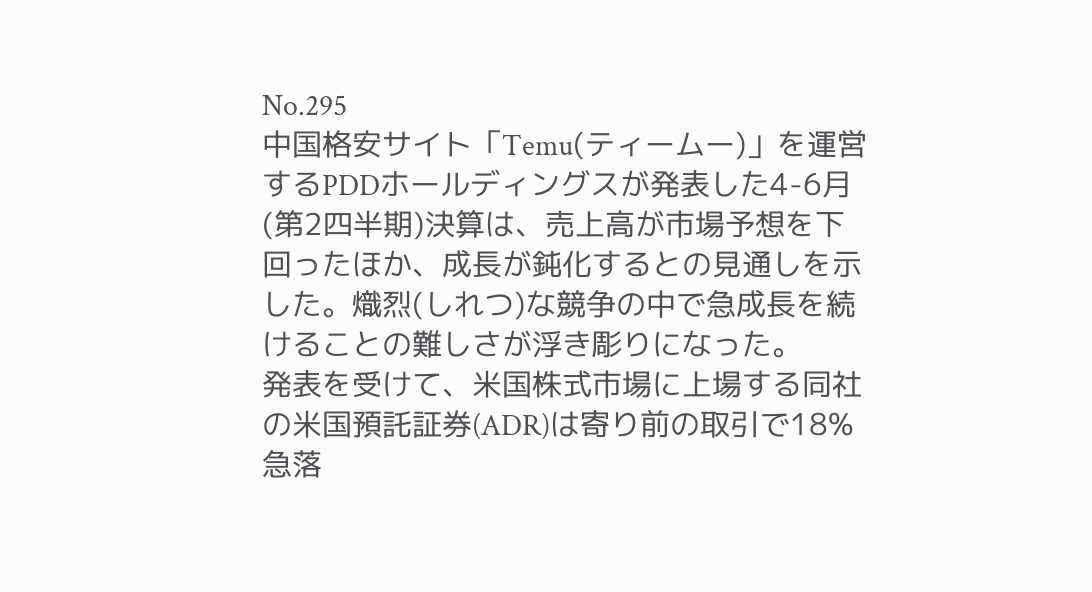No.295
中国格安サイト「Temu(ティームー)」を運営するPDDホールディングスが発表した4-6月(第2四半期)決算は、売上高が市場予想を下回ったほか、成長が鈍化するとの見通しを示した。熾烈(しれつ)な競争の中で急成長を続けることの難しさが浮き彫りになった。
発表を受けて、米国株式市場に上場する同社の米国預託証券(ADR)は寄り前の取引で18%急落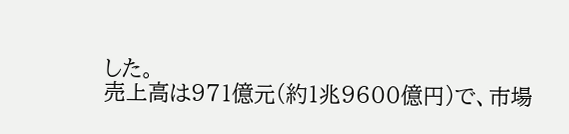した。
売上高は971億元(約1兆9600億円)で、市場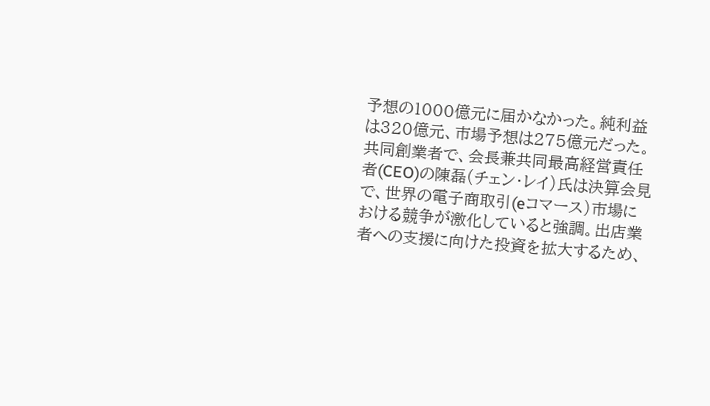予想の1000億元に届かなかった。純利益は320億元、市場予想は275億元だった。
共同創業者で、会長兼共同最高経営責任者(CEO)の陳磊(チェン・レイ)氏は決算会見で、世界の電子商取引(eコマース)市場における競争が激化していると強調。出店業者への支援に向けた投資を拡大するため、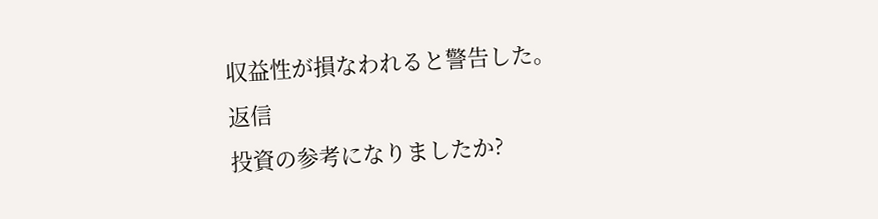収益性が損なわれると警告した。
返信
投資の参考になりましたか?